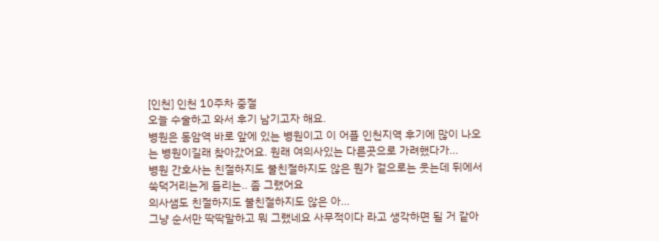[인천] 인천 10주차 중절
오늘 수술하고 와서 후기 남기고자 해요.
병원은 동암역 바로 앞에 있는 병원이고 이 어플 인천지역 후기에 많이 나오는 병원이길래 찾아갔어요. 원래 여의사있는 다른곳으로 가려했다가...
병원 간호사는 친절하지도 불친절하지도 않은 뭔가 겉으로는 웃는데 뒤에서 쑥덕거리는게 들리는.. 좀 그랬어요
의사샘도 친절하지도 불친절하지도 않은 아...
그냥 순서만 딱딱말하고 뭐 그랬네요 사무적이다 라고 생각하면 될 거 같아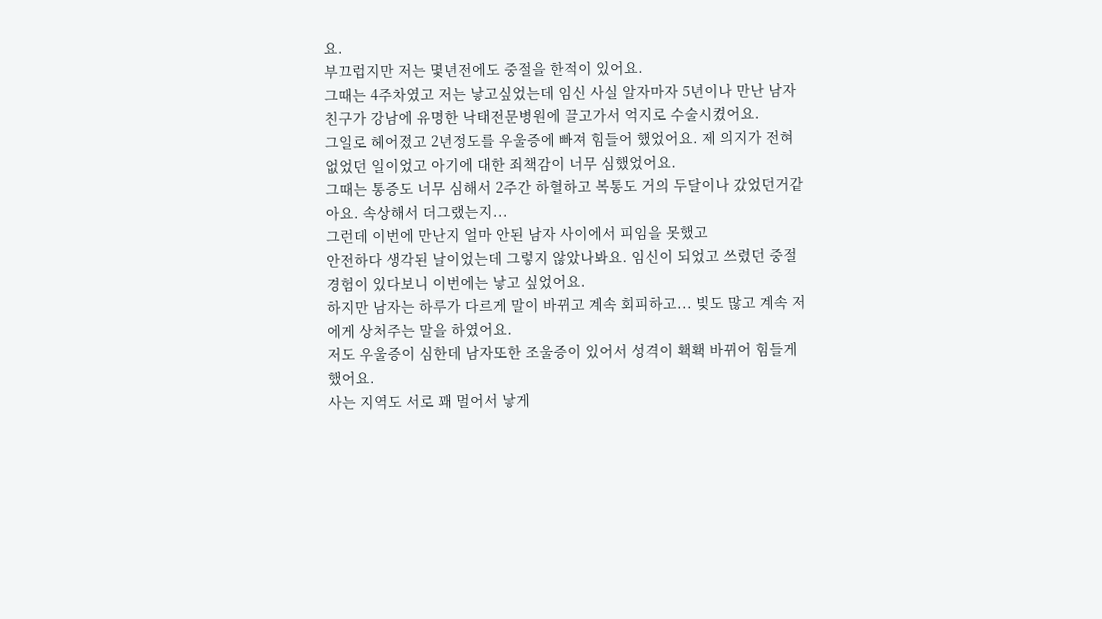요.
부끄럽지만 저는 몇년전에도 중절을 한적이 있어요.
그때는 4주차였고 저는 낳고싶었는데 임신 사실 알자마자 5년이나 만난 남자친구가 강남에 유명한 낙태전문병원에 끌고가서 억지로 수술시켰어요.
그일로 헤어졌고 2년정도를 우울증에 빠져 힘들어 했었어요. 제 의지가 전혀 없었던 일이었고 아기에 대한 죄책감이 너무 심했었어요.
그때는 통증도 너무 심해서 2주간 하혈하고 복통도 거의 두달이나 갔었던거같아요. 속상해서 더그랬는지...
그런데 이번에 만난지 얼마 안된 남자 사이에서 피임을 못했고
안전하다 생각된 날이었는데 그렇지 않았나봐요. 임신이 되었고 쓰렸던 중절경험이 있다보니 이번에는 낳고 싶었어요.
하지만 남자는 하루가 다르게 말이 바뀌고 계속 회피하고... 빚도 많고 계속 저에게 상처주는 말을 하였어요.
저도 우울증이 심한데 남자또한 조울증이 있어서 성격이 홱홱 바뀌어 힘들게 했어요.
사는 지역도 서로 꽤 멀어서 낳게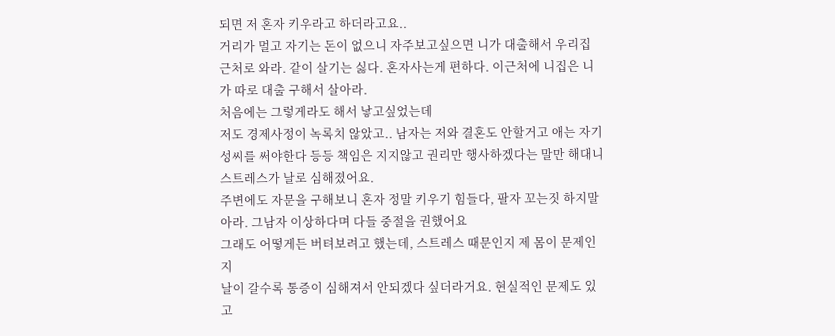되면 저 혼자 키우라고 하더라고요..
거리가 멀고 자기는 돈이 없으니 자주보고싶으면 니가 대출해서 우리집 근처로 와라. 같이 살기는 싫다. 혼자사는게 편하다. 이근처에 니집은 니가 따로 대출 구해서 살아라.
처음에는 그렇게라도 해서 낳고싶었는데
저도 경제사정이 녹록치 않았고.. 남자는 저와 결혼도 안할거고 애는 자기 성씨를 써야한다 등등 책임은 지지않고 권리만 행사하겠다는 말만 해대니 스트레스가 날로 심해졌어요.
주변에도 자문을 구해보니 혼자 정말 키우기 힘들다, 팔자 꼬는짓 하지말아라. 그남자 이상하다며 다들 중절을 권했어요
그래도 어떻게든 버텨보려고 했는데, 스트레스 때문인지 제 몸이 문제인지
날이 갈수록 통증이 심해져서 안되겠다 싶더라거요. 현실적인 문제도 있고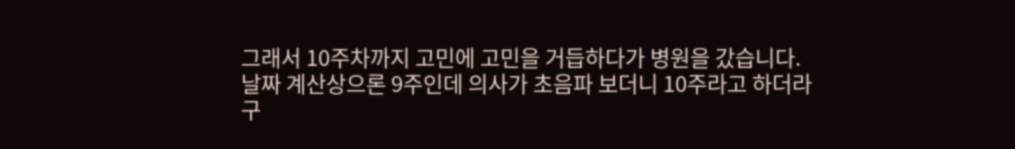그래서 10주차까지 고민에 고민을 거듭하다가 병원을 갔습니다.
날짜 계산상으론 9주인데 의사가 초음파 보더니 10주라고 하더라구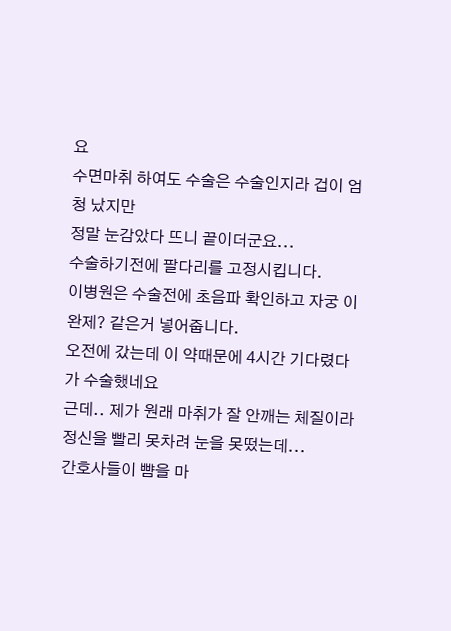요
수면마취 하여도 수술은 수술인지라 겁이 엄청 났지만
정말 눈감았다 뜨니 끝이더군요...
수술하기전에 팔다리를 고정시킵니다.
이병원은 수술전에 초음파 확인하고 자궁 이완제? 같은거 넣어줍니다.
오전에 갔는데 이 약때문에 4시간 기다렸다가 수술했네요
근데.. 제가 원래 마취가 잘 안깨는 체질이라
정신을 빨리 못차려 눈을 못떴는데...
간호사들이 뺨을 마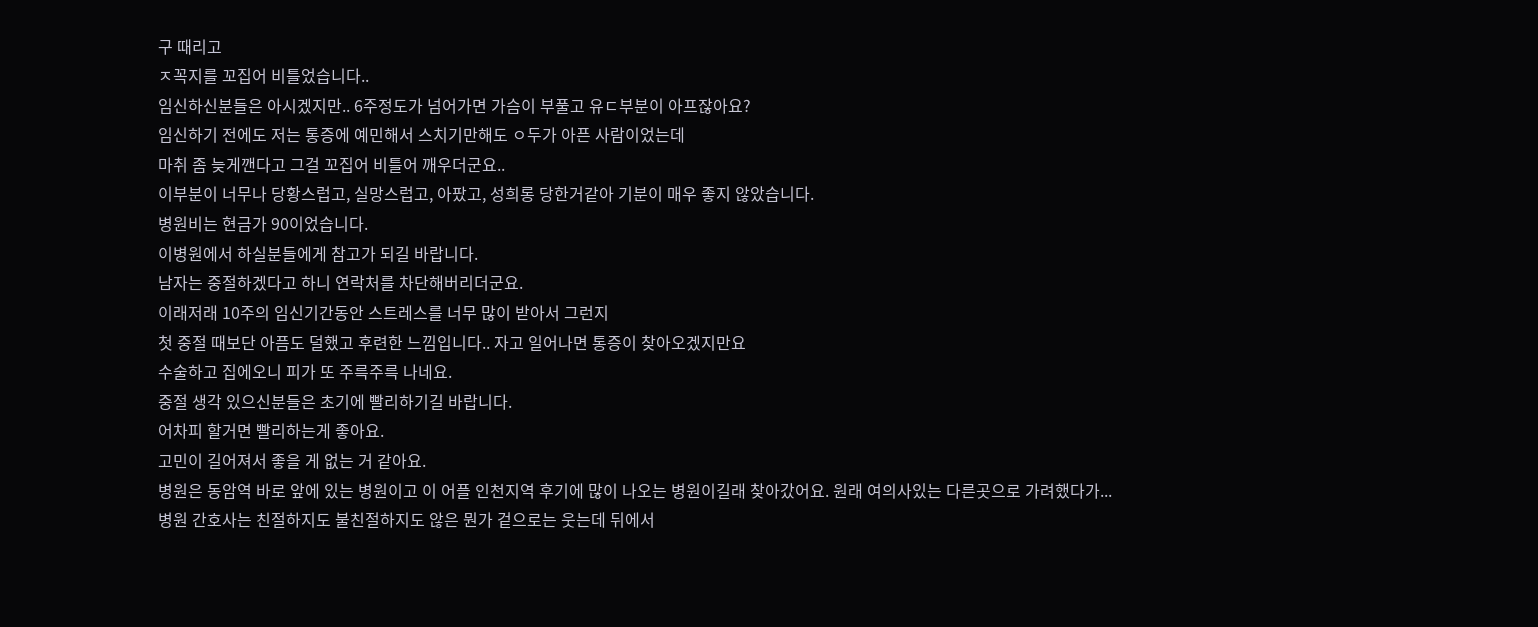구 때리고
ㅈ꼭지를 꼬집어 비틀었습니다..
임신하신분들은 아시겠지만.. 6주정도가 넘어가면 가슴이 부풀고 유ㄷ부분이 아프잖아요?
임신하기 전에도 저는 통증에 예민해서 스치기만해도 ㅇ두가 아픈 사람이었는데
마취 좀 늦게깬다고 그걸 꼬집어 비틀어 깨우더군요..
이부분이 너무나 당황스럽고, 실망스럽고, 아팠고, 성희롱 당한거같아 기분이 매우 좋지 않았습니다.
병원비는 현금가 90이었습니다.
이병원에서 하실분들에게 참고가 되길 바랍니다.
남자는 중절하겠다고 하니 연락처를 차단해버리더군요.
이래저래 10주의 임신기간동안 스트레스를 너무 많이 받아서 그런지
첫 중절 때보단 아픔도 덜했고 후련한 느낌입니다.. 자고 일어나면 통증이 찾아오겠지만요
수술하고 집에오니 피가 또 주륵주륵 나네요.
중절 생각 있으신분들은 초기에 빨리하기길 바랍니다.
어차피 할거면 빨리하는게 좋아요.
고민이 길어져서 좋을 게 없는 거 같아요.
병원은 동암역 바로 앞에 있는 병원이고 이 어플 인천지역 후기에 많이 나오는 병원이길래 찾아갔어요. 원래 여의사있는 다른곳으로 가려했다가...
병원 간호사는 친절하지도 불친절하지도 않은 뭔가 겉으로는 웃는데 뒤에서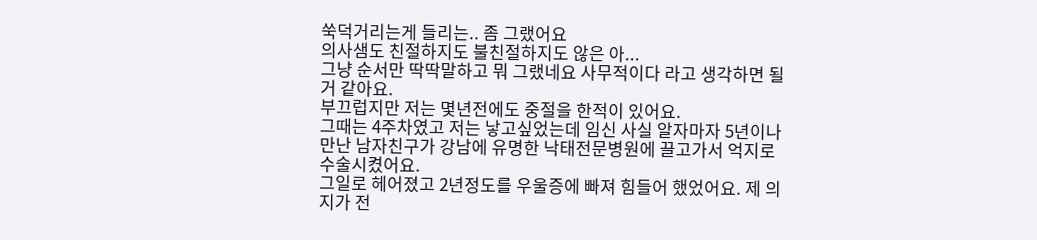쑥덕거리는게 들리는.. 좀 그랬어요
의사샘도 친절하지도 불친절하지도 않은 아...
그냥 순서만 딱딱말하고 뭐 그랬네요 사무적이다 라고 생각하면 될 거 같아요.
부끄럽지만 저는 몇년전에도 중절을 한적이 있어요.
그때는 4주차였고 저는 낳고싶었는데 임신 사실 알자마자 5년이나 만난 남자친구가 강남에 유명한 낙태전문병원에 끌고가서 억지로 수술시켰어요.
그일로 헤어졌고 2년정도를 우울증에 빠져 힘들어 했었어요. 제 의지가 전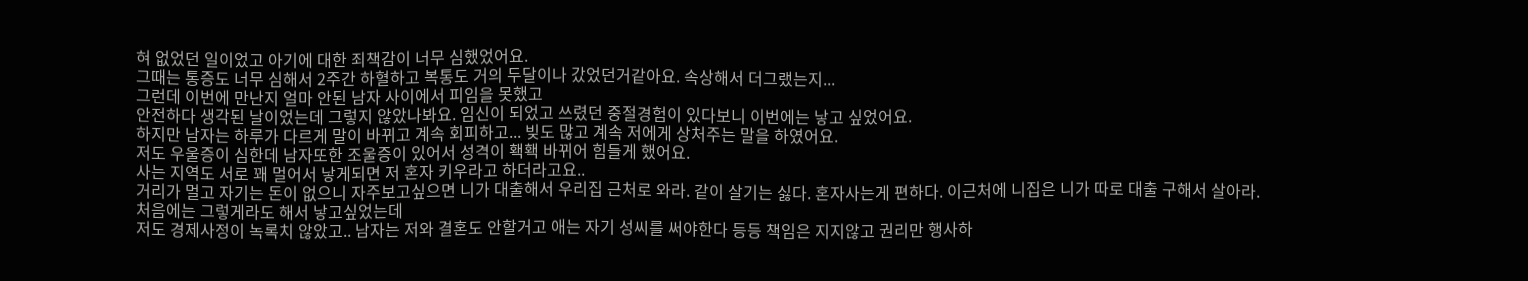혀 없었던 일이었고 아기에 대한 죄책감이 너무 심했었어요.
그때는 통증도 너무 심해서 2주간 하혈하고 복통도 거의 두달이나 갔었던거같아요. 속상해서 더그랬는지...
그런데 이번에 만난지 얼마 안된 남자 사이에서 피임을 못했고
안전하다 생각된 날이었는데 그렇지 않았나봐요. 임신이 되었고 쓰렸던 중절경험이 있다보니 이번에는 낳고 싶었어요.
하지만 남자는 하루가 다르게 말이 바뀌고 계속 회피하고... 빚도 많고 계속 저에게 상처주는 말을 하였어요.
저도 우울증이 심한데 남자또한 조울증이 있어서 성격이 홱홱 바뀌어 힘들게 했어요.
사는 지역도 서로 꽤 멀어서 낳게되면 저 혼자 키우라고 하더라고요..
거리가 멀고 자기는 돈이 없으니 자주보고싶으면 니가 대출해서 우리집 근처로 와라. 같이 살기는 싫다. 혼자사는게 편하다. 이근처에 니집은 니가 따로 대출 구해서 살아라.
처음에는 그렇게라도 해서 낳고싶었는데
저도 경제사정이 녹록치 않았고.. 남자는 저와 결혼도 안할거고 애는 자기 성씨를 써야한다 등등 책임은 지지않고 권리만 행사하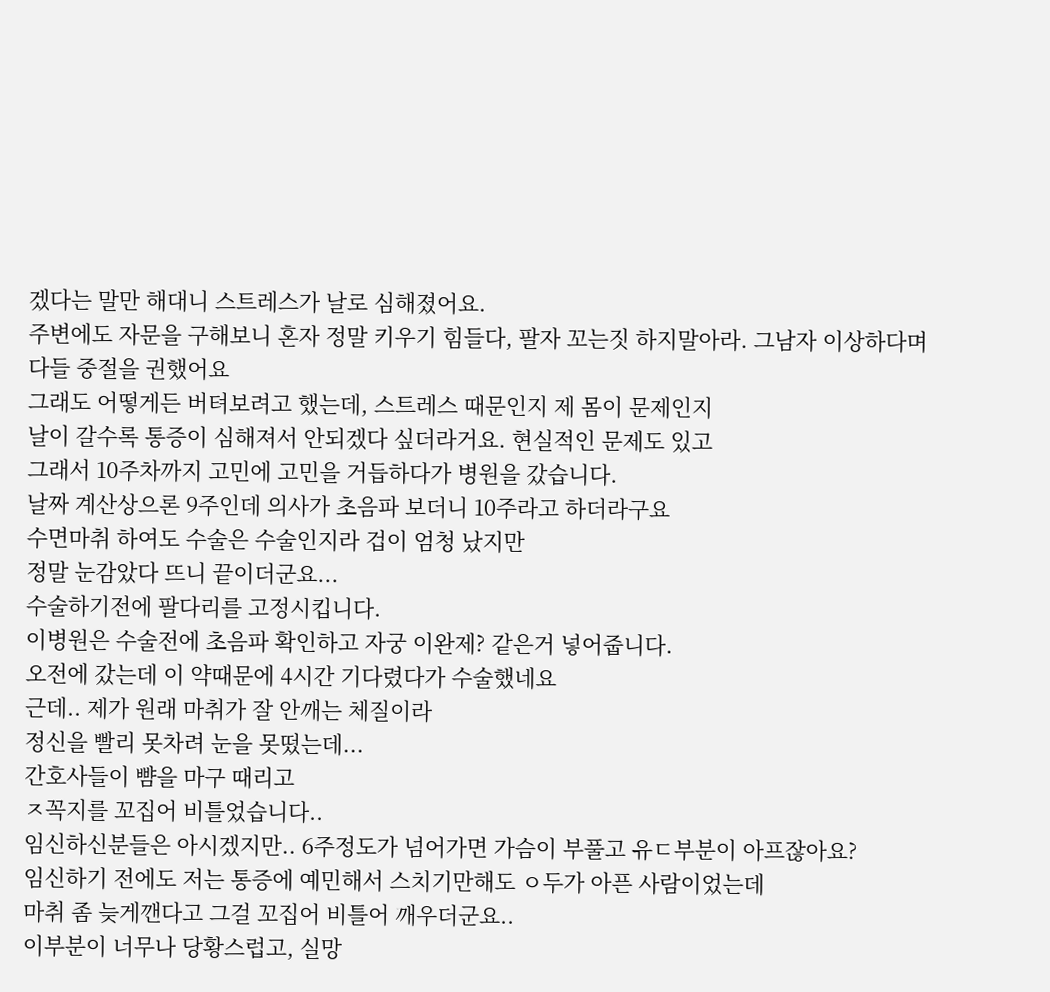겠다는 말만 해대니 스트레스가 날로 심해졌어요.
주변에도 자문을 구해보니 혼자 정말 키우기 힘들다, 팔자 꼬는짓 하지말아라. 그남자 이상하다며 다들 중절을 권했어요
그래도 어떻게든 버텨보려고 했는데, 스트레스 때문인지 제 몸이 문제인지
날이 갈수록 통증이 심해져서 안되겠다 싶더라거요. 현실적인 문제도 있고
그래서 10주차까지 고민에 고민을 거듭하다가 병원을 갔습니다.
날짜 계산상으론 9주인데 의사가 초음파 보더니 10주라고 하더라구요
수면마취 하여도 수술은 수술인지라 겁이 엄청 났지만
정말 눈감았다 뜨니 끝이더군요...
수술하기전에 팔다리를 고정시킵니다.
이병원은 수술전에 초음파 확인하고 자궁 이완제? 같은거 넣어줍니다.
오전에 갔는데 이 약때문에 4시간 기다렸다가 수술했네요
근데.. 제가 원래 마취가 잘 안깨는 체질이라
정신을 빨리 못차려 눈을 못떴는데...
간호사들이 뺨을 마구 때리고
ㅈ꼭지를 꼬집어 비틀었습니다..
임신하신분들은 아시겠지만.. 6주정도가 넘어가면 가슴이 부풀고 유ㄷ부분이 아프잖아요?
임신하기 전에도 저는 통증에 예민해서 스치기만해도 ㅇ두가 아픈 사람이었는데
마취 좀 늦게깬다고 그걸 꼬집어 비틀어 깨우더군요..
이부분이 너무나 당황스럽고, 실망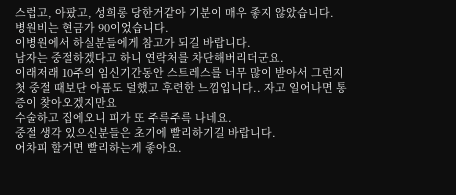스럽고, 아팠고, 성희롱 당한거같아 기분이 매우 좋지 않았습니다.
병원비는 현금가 90이었습니다.
이병원에서 하실분들에게 참고가 되길 바랍니다.
남자는 중절하겠다고 하니 연락처를 차단해버리더군요.
이래저래 10주의 임신기간동안 스트레스를 너무 많이 받아서 그런지
첫 중절 때보단 아픔도 덜했고 후련한 느낌입니다.. 자고 일어나면 통증이 찾아오겠지만요
수술하고 집에오니 피가 또 주륵주륵 나네요.
중절 생각 있으신분들은 초기에 빨리하기길 바랍니다.
어차피 할거면 빨리하는게 좋아요.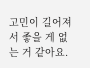고민이 길어져서 좋을 게 없는 거 같아요.